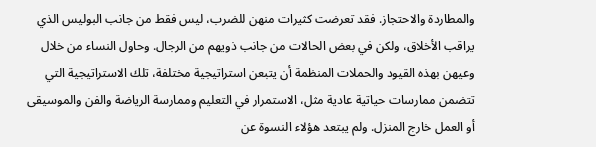والمطاردة والاحتجاز. فقد تعرضت كثيرات منهن للضرب، ليس فقط من جانب البوليس الذي يراقب الأخلاق، ولكن في بعض الحالات من جانب ذويهم من الرجال. وحاول النساء من خلال وعيهن بهذه القيود والحملات المنظمة أن يتبعن استراتيجية مختلفة، تلك الاستراتيجية التي تتضمن ممارسات حياتية عادية مثل، الاستمرار في التعليم وممارسة الرياضة والفن والموسيقى أو العمل خارج المنزل. ولم يبتعد هؤلاء النسوة عن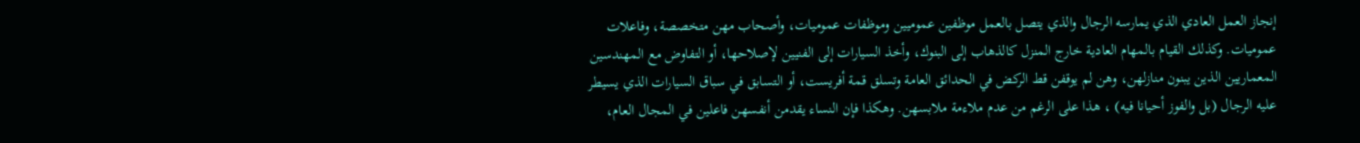إنجاز العمل العادي الذي يمارسه الرجال والذي يتصل بالعمل موظفين عموميين وموظفات عموميات، وأصحاب مهن متخصصة، وفاعلات عموميات. وكذلك القيام بالمهام العادية خارج المنزل كالذهاب إلى البنوك، وأخذ السيارات إلى الفنيين لإصلاحها، أو التفاوض مع المهندسين المعماريين الذين يبنون منازلهن، وهن لم يوقفن قط الركض في الحدائق العامة وتسلق قمة أفريست، أو التسابق في سباق السيارات الذي يسيطر عليه الرجال (بل والفوز أحيانا فيه) ، هذا على الرغم من عدم ملاءمة ملابسهن. وهكذا فإن النساء يقدمن أنفسهن فاعلين في المجال العام،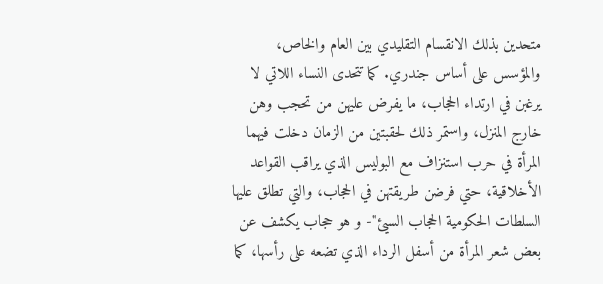متحدين بذلك الانقسام التقليدي بين العام والخاص، والمؤسس على أساس جندري. كما تتحدى النساء اللاتي لا يرغبن في ارتداء الحجاب، ما يفرض عليهن من تحجب وهن خارج المنزل، واستمر ذلك لحقبتين من الزمان دخلت فيهما المرأة في حرب استنزاف مع البوليس الذي يراقب القواعد الأخلاقية، حتي فرضن طريقتهن في الحجاب، والتي تطلق عليها السلطات الحكومية الحجاب السيئ"- و هو حجاب يكشف عن بعض شعر المرأة من أسفل الرداء الذي تضعه على رأسها، كما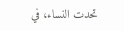تحدت النساء، في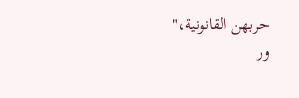حربهن القانونية،"
ور